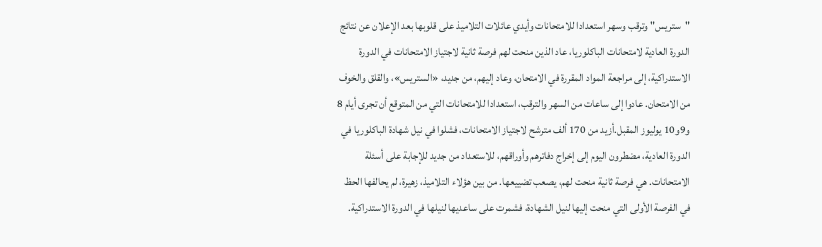"ستريس" وترقب وسهر استعدادا للامتحانات وأيدي عائلات التلاميذ على قلوبها بعد الإعلان عن نتائج الدورة العادية لامتحانات الباكلوريا، عاد الذين منحت لهم فرصة ثانية لاجتياز الامتحانات في الدورة الاستدراكية، إلى مراجعة المواد المقررة في الامتحان، وعاد إليهم، من جديد، «الستريس»، والقلق والخوف من الامتحان. عادوا إلى ساعات من السهر والترقب، استعدادا للامتحانات التي من المتوقع أن تجرى أيام 8 و9و10 يوليوز المقبل.أزيد من 170 ألف مترشح لاجتياز الامتحانات، فشلوا في نيل شهادة الباكلوريا في الدورة العادية، مضطرون اليوم إلى إخراج دفاترهم وأوراقهم، للاستعداد من جديد للإجابة على أسئلة الامتحانات. هي فرصة ثانية منحت لهم، يصعب تضييعها. من بين هؤلاء التلاميذ، زهيرة، لم يحالفها الحظ في الفرصة الأولى التي منحت إليها لنيل الشهادة، فشمرت على ساعديها لنيلها في الدورة الاستدراكية.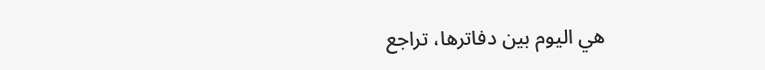هي اليوم بين دفاترها، تراجع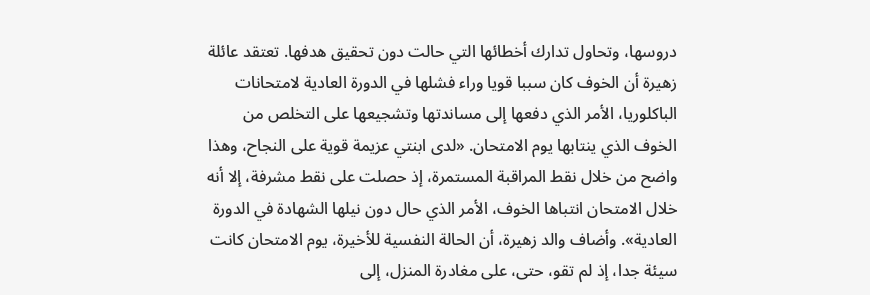دروسها، وتحاول تدارك أخطائها التي حالت دون تحقيق هدفها. تعتقد عائلة زهيرة أن الخوف كان سببا قويا وراء فشلها في الدورة العادية لامتحانات الباكلوريا، الأمر الذي دفعها إلى مساندتها وتشجيعها على التخلص من الخوف الذي ينتابها يوم الامتحان. «لدى ابنتي عزيمة قوية على النجاح، وهذا واضح من خلال نقط المراقبة المستمرة، إذ حصلت على نقط مشرفة، إلا أنه خلال الامتحان انتباها الخوف، الأمر الذي حال دون نيلها الشهادة في الدورة العادية». وأضاف والد زهيرة، أن الحالة النفسية للأخيرة، يوم الامتحان كانت سيئة جدا، إذ لم تقو، حتى، على مغادرة المنزل، إلى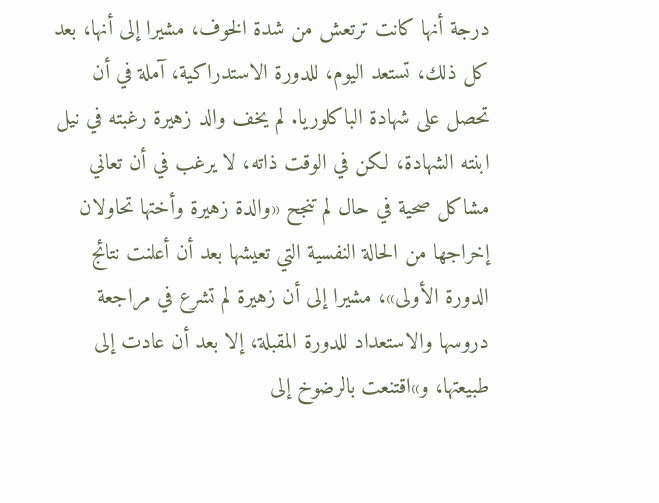درجة أنها كانت ترتعش من شدة الخوف، مشيرا إلى أنها، بعد كل ذلك، تستعد اليوم، للدورة الاستدراكية، آملة في أن تحصل على شهادة الباكلوريا. لم يخف والد زهيرة رغبته في نيل ابنته الشهادة، لكن في الوقت ذاته، لا يرغب في أن تعاني مشاكل صحية في حال لم تنجح «والدة زهيرة وأختها تحاولان إخراجها من الحالة النفسية التي تعيشها بعد أن أعلنت نتائج الدورة الأولى»، مشيرا إلى أن زهيرة لم تشرع في مراجعة دروسها والاستعداد للدورة المقبلة، إلا بعد أن عادت إلى طبيعتها، و»اقتنعت بالرضوخ إلى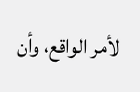لأمر الواقع، وأن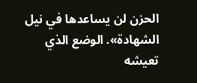الحزن لن يساعدها في نيل الشهادة». الوضع الذي تعيشه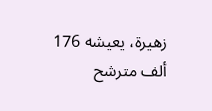زهيرة، يعيشه 176 ألف مترشح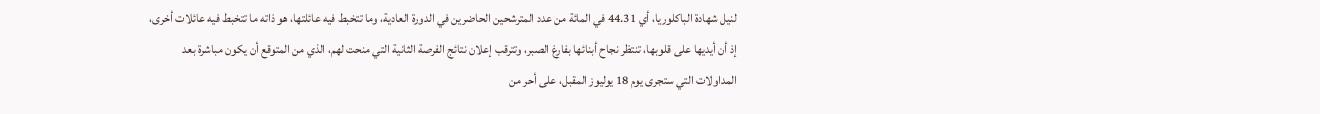لنيل شهادة الباكلوريا، أي 44.31 في المائة من عدد المترشحين الحاضرين في الدورة العادية، وما تتخبط فيه عائلتها، هو ذاته ما تتخبط فيه عائلات أخرى، إذ أن أيديها على قلوبها، تنتظر نجاح أبنائها بفارغ الصبر، وتترقب إعلان نتائج الفرصة الثانية التي منحت لهم، الذي من المتوقع أن يكون مباشرة بعد المداولات التي ستجرى يوم 18 يوليوز المقبل، على أحر من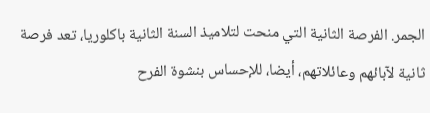الجمر. الفرصة الثانية التي منحت لتلاميذ السنة الثانية باكلوريا، تعد فرصة ثانية لآبائهم وعائلاتهم، أيضا، للإحساس بنشوة الفرح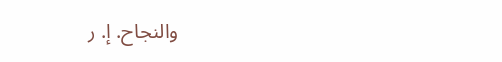والنجاح. إ. ر